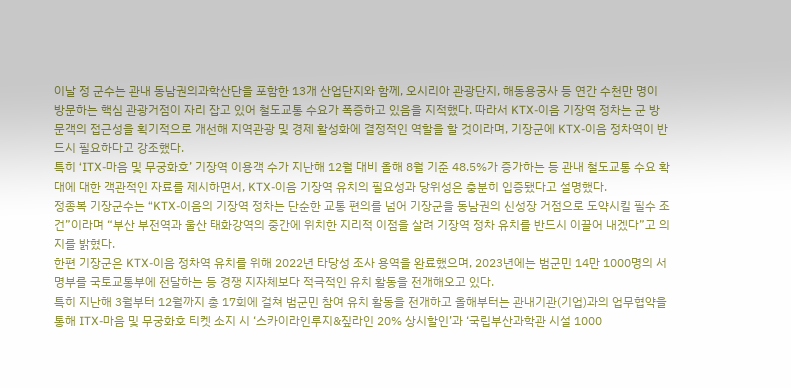이날 정 군수는 관내 동남권의과학산단을 포함한 13개 산업단지와 함께, 오시리아 관광단지, 해동용궁사 등 연간 수천만 명이 방문하는 핵심 관광거점이 자리 잡고 있어 철도교통 수요가 폭증하고 있음을 지적했다. 따라서 KTX-이음 기장역 정차는 군 방문객의 접근성을 획기적으로 개선해 지역관광 및 경제 활성화에 결정적인 역할을 할 것이라며, 기장군에 KTX-이음 정차역이 반드시 필요하다고 강조했다.
특히 ‘ITX-마음 및 무궁화호’ 기장역 이용객 수가 지난해 12월 대비 올해 8월 기준 48.5%가 증가하는 등 관내 철도교통 수요 확대에 대한 객관적인 자료를 제시하면서, KTX-이음 기장역 유치의 필요성과 당위성은 충분히 입증됐다고 설명했다.
정종복 기장군수는 “KTX-이음의 기장역 정차는 단순한 교통 편의를 넘어 기장군을 동남권의 신성장 거점으로 도약시킬 필수 조건”이라며 “부산 부전역과 울산 태화강역의 중간에 위치한 지리적 이점을 살려 기장역 정차 유치를 반드시 이끌어 내겠다”고 의지를 밝혔다.
한편 기장군은 KTX-이음 정차역 유치를 위해 2022년 타당성 조사 용역을 완료했으며, 2023년에는 범군민 14만 1000명의 서명부를 국토교통부에 전달하는 등 경쟁 지자체보다 적극적인 유치 활동을 전개해오고 있다.
특히 지난해 3월부터 12월까지 총 17회에 걸쳐 범군민 참여 유치 활동을 전개하고 올해부터는 관내기관(기업)과의 업무협약을 통해 ITX-마음 및 무궁화호 티켓 소지 시 ‘스카이라인루지&짚라인 20% 상시할인’과 ‘국립부산과학관 시설 1000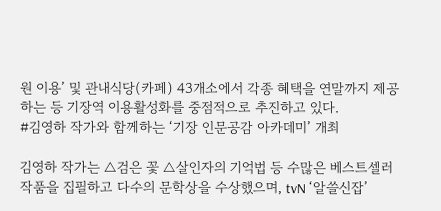원 이용’ 및 관내식당(카페) 43개소에서 각종 혜택을 연말까지 제공하는 등 기장역 이용활성화를 중점적으로 추진하고 있다.
#김영하 작가와 함께하는 ‘기장 인문공감 아카데미’ 개최

김영하 작가는 △검은 꽃 △살인자의 기억법 등 수많은 베스트셀러 작품을 집필하고 다수의 문학상을 수상했으며, tvN ‘알쓸신잡’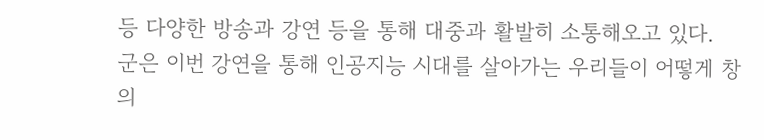등 다양한 방송과 강연 등을 통해 대중과 활발히 소통해오고 있다.
군은 이번 강연을 통해 인공지능 시대를 살아가는 우리들이 어떻게 창의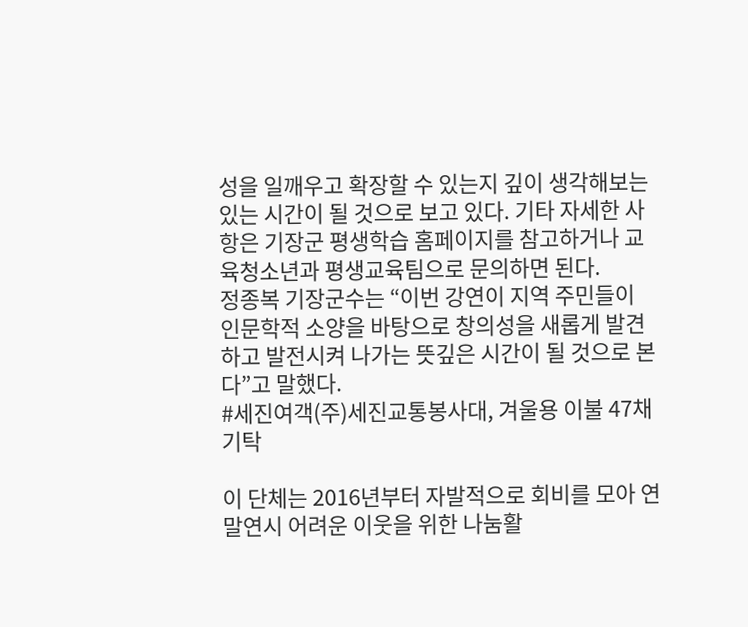성을 일깨우고 확장할 수 있는지 깊이 생각해보는 있는 시간이 될 것으로 보고 있다. 기타 자세한 사항은 기장군 평생학습 홈페이지를 참고하거나 교육청소년과 평생교육팀으로 문의하면 된다.
정종복 기장군수는 “이번 강연이 지역 주민들이 인문학적 소양을 바탕으로 창의성을 새롭게 발견하고 발전시켜 나가는 뜻깊은 시간이 될 것으로 본다”고 말했다.
#세진여객(주)세진교통봉사대, 겨울용 이불 47채 기탁

이 단체는 2016년부터 자발적으로 회비를 모아 연말연시 어려운 이웃을 위한 나눔활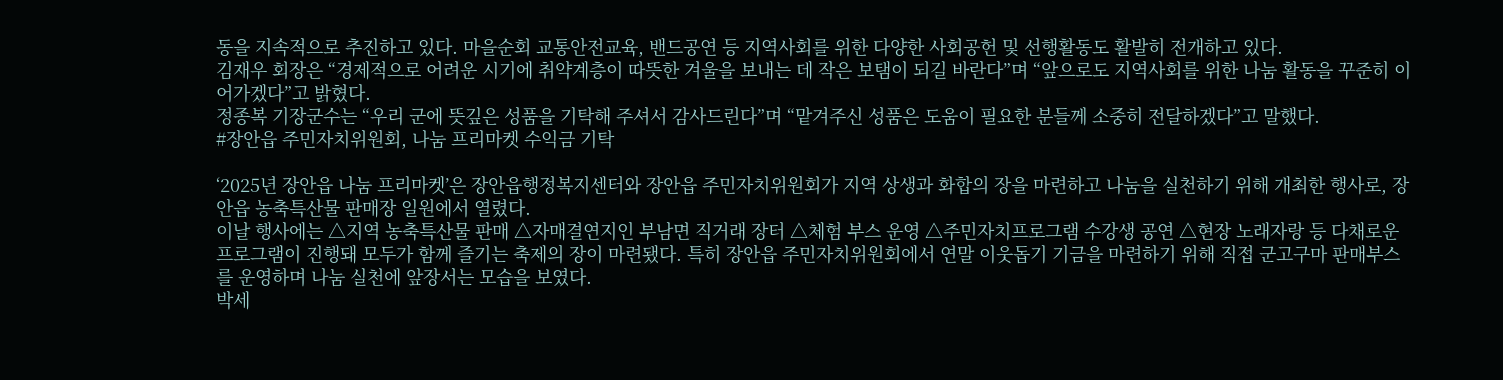동을 지속적으로 추진하고 있다. 마을순회 교통안전교육, 밴드공연 등 지역사회를 위한 다양한 사회공헌 및 선행활동도 활발히 전개하고 있다.
김재우 회장은 “경제적으로 어려운 시기에 취약계층이 따뜻한 겨울을 보내는 데 작은 보탬이 되길 바란다”며 “앞으로도 지역사회를 위한 나눔 활동을 꾸준히 이어가겠다”고 밝혔다.
정종복 기장군수는 “우리 군에 뜻깊은 성품을 기탁해 주셔서 감사드린다”며 “맡겨주신 성품은 도움이 필요한 분들께 소중히 전달하겠다”고 말했다.
#장안읍 주민자치위원회, 나눔 프리마켓 수익금 기탁

‘2025년 장안읍 나눔 프리마켓’은 장안읍행정복지센터와 장안읍 주민자치위원회가 지역 상생과 화합의 장을 마련하고 나눔을 실천하기 위해 개최한 행사로, 장안읍 농축특산물 판매장 일원에서 열렸다.
이날 행사에는 △지역 농축특산물 판매 △자매결연지인 부남면 직거래 장터 △체험 부스 운영 △주민자치프로그램 수강생 공연 △현장 노래자랑 등 다채로운 프로그램이 진행돼 모두가 함께 즐기는 축제의 장이 마련됐다. 특히 장안읍 주민자치위원회에서 연말 이웃돕기 기금을 마련하기 위해 직접 군고구마 판매부스를 운영하며 나눔 실천에 앞장서는 모습을 보였다.
박세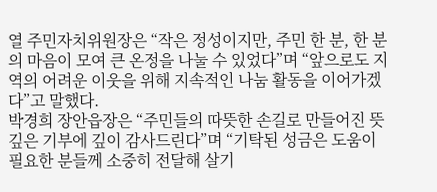열 주민자치위원장은 “작은 정성이지만, 주민 한 분, 한 분의 마음이 모여 큰 온정을 나눌 수 있었다”며 “앞으로도 지역의 어려운 이웃을 위해 지속적인 나눔 활동을 이어가겠다”고 말했다.
박경희 장안읍장은 “주민들의 따뜻한 손길로 만들어진 뜻깊은 기부에 깊이 감사드린다”며 “기탁된 성금은 도움이 필요한 분들께 소중히 전달해 살기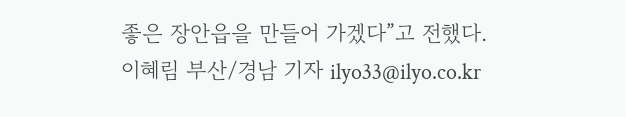좋은 장안읍을 만들어 가겠다”고 전했다.
이혜림 부산/경남 기자 ilyo33@ilyo.co.kr